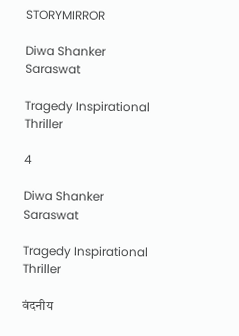STORYMIRROR

Diwa Shanker Saraswat

Tragedy Inspirational Thriller

4

Diwa Shanker Saraswat

Tragedy Inspirational Thriller

वंदनीय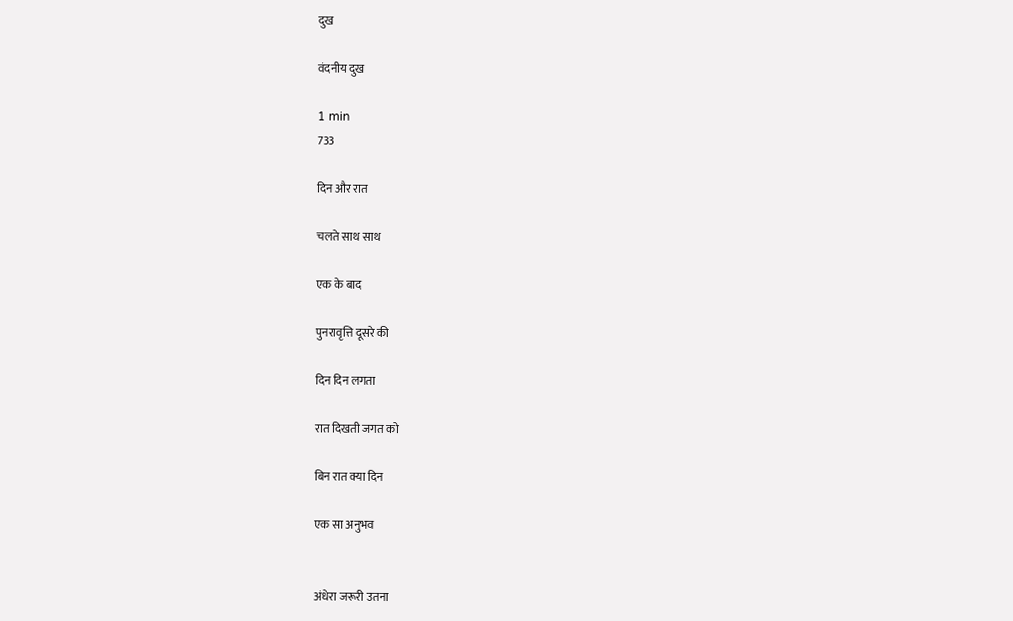दुख

वंदनीय दुख

1 min
733

दिन और रात

चलते साथ साथ

एक के बाद

पुनरावृत्ति दूसरे की

दिन दिन लगता

रात दिखती जगत को

बिन रात क्या दिन

एक सा अनुभव


अंधेरा जरूरी उतना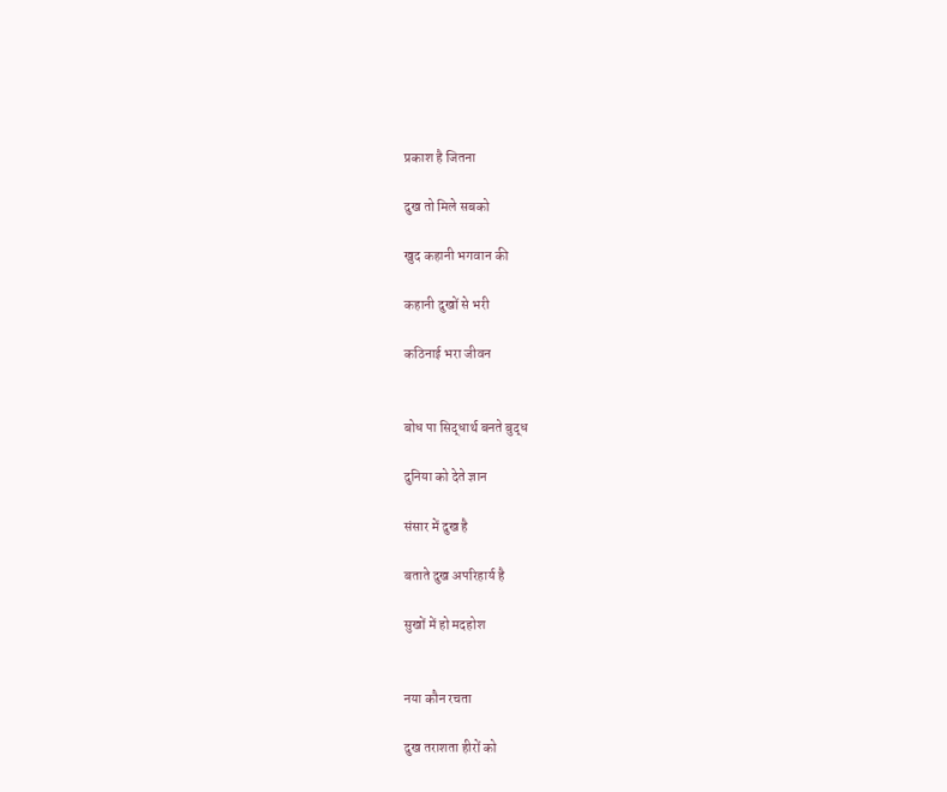प्रकाश है जितना

दुख तो मिले सबको

खुद कहानी भगवान की

कहानी दुखों से भरी

कठिनाई भरा जीवन


बोध पा सिद्धार्थ बनते बुद्ध

दुनिया को देते ज्ञान

संसार में दुख है

बताते दुख अपरिहार्य है

सुखों में हो मदहोश


नया कौन रचता

दुख तराशता हीरों को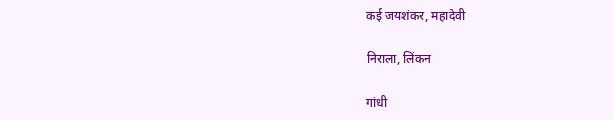कई जयशंकर, महादेवी

निराला, लिंकन

गांधी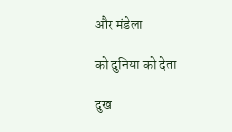और मंडेला

को दुनिया को देता

दुख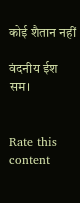कोई शैतान नहीं

वंदनीय ईश सम।


Rate this content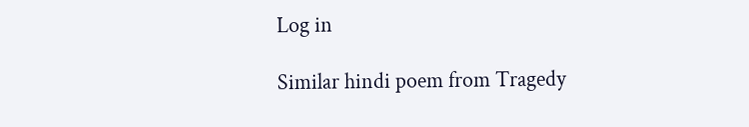Log in

Similar hindi poem from Tragedy